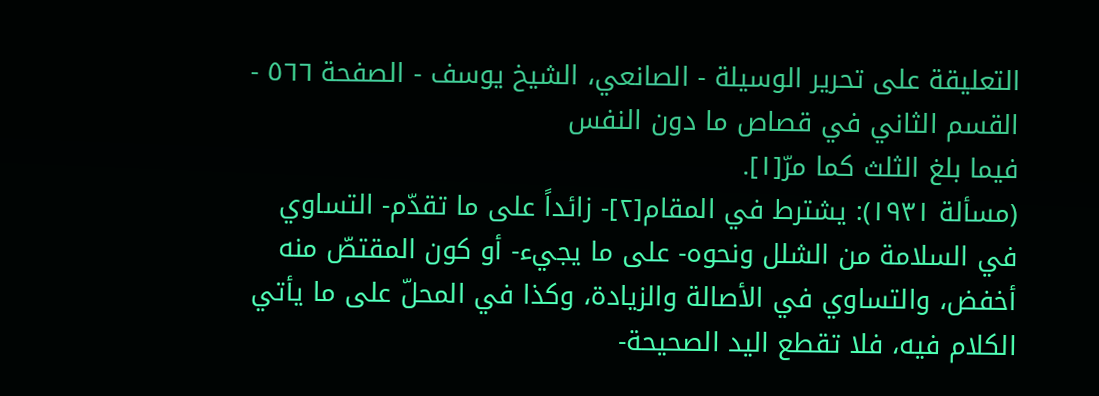التعليقة على تحرير الوسيلة - الصانعي، الشيخ يوسف - الصفحة ٥٦٦ - القسم الثاني في قصاص ما دون النفس
فيما بلغ الثلث كما مرّ[١].
(مسألة ١٩٣١): يشترط في المقام[٢]- زائداً على ما تقدّم- التساوي في السلامة من الشلل ونحوه- على ما يجيء- أو كون المقتصّ منه أخفض، والتساوي في الأصالة والزيادة، وكذا في المحلّ على ما يأتي الكلام فيه، فلا تقطع اليد الصحيحة-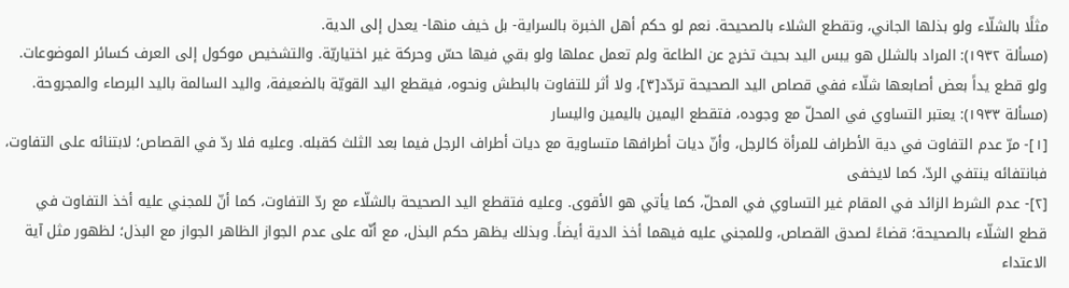مثلًا بالشلّاء ولو بذلها الجاني، وتقطع الشلاء بالصحيحة. نعم لو حكم أهل الخبرة بالسراية- بل خيف منها- يعدل إلى الدية.
(مسألة ١٩٣٢): المراد بالشلل هو يبس اليد بحيث تخرج عن الطاعة ولم تعمل عملها ولو بقي فيها حسّ وحركة غير اختياريّة. والتشخيص موكول إلى العرف كسائر الموضوعات.
ولو قطع يداً بعض أصابعها شلّاء ففي قصاص اليد الصحيحة تردّد[٣]، ولا أثر للتفاوت بالبطش ونحوه، فيقطع اليد القويّة بالضعيفة، واليد السالمة باليد البرصاء والمجروحة.
(مسألة ١٩٣٣): يعتبر التساوي في المحلّ مع وجوده، فتقطع اليمين باليمين واليسار
[١]- مرّ عدم التفاوت في دية الأطراف للمرأة كالرجل، وأنّ ديات أطرافها متساوية مع ديات أطراف الرجل فيما بعد الثلث كقبله. وعليه فلا ردّ في القصاص؛ لابتنائه على التفاوت، فبانتفائه ينتفي الردّ، كما لايخفى
[٢]- عدم الشرط الزائد في المقام غير التساوي في المحلّ، كما يأتي هو الأقوى. وعليه فتقطع اليد الصحيحة بالشلّاء مع ردّ التفاوت، كما أنّ للمجني عليه أخذ التفاوت في قطع الشلّاء بالصحيحة؛ قضاءً لصدق القصاص، وللمجني عليه فيهما أخذ الدية أيضاً. وبذلك يظهر حكم البذل، مع أنّه على عدم الجواز الظاهر الجواز مع البذل؛ لظهور مثل آية الاعتداء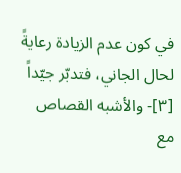في كون عدم الزيادة رعايةً لحال الجاني، فتدبّر جيّداً
[٣]- والأشبه القصاص مع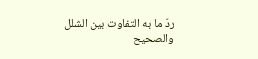ردّ ما به التفاوت بين الشلل والصحيح